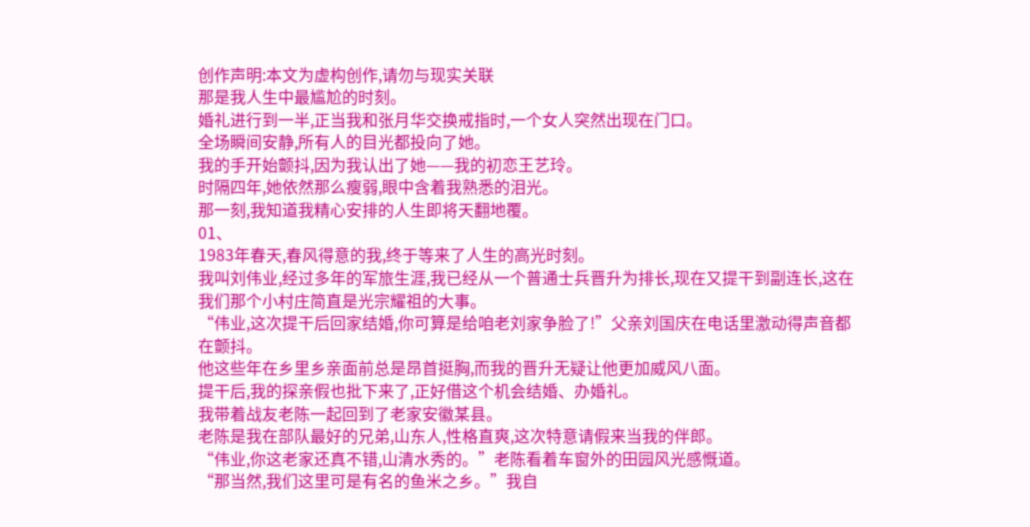创作声明:本文为虚构创作,请勿与现实关联
那是我人生中最尴尬的时刻。
婚礼进行到一半,正当我和张月华交换戒指时,一个女人突然出现在门口。
全场瞬间安静,所有人的目光都投向了她。
我的手开始颤抖,因为我认出了她——我的初恋王艺玲。
时隔四年,她依然那么瘦弱,眼中含着我熟悉的泪光。
那一刻,我知道我精心安排的人生即将天翻地覆。
01、
1983年春天,春风得意的我,终于等来了人生的高光时刻。
我叫刘伟业,经过多年的军旅生涯,我已经从一个普通士兵晋升为排长,现在又提干到副连长,这在我们那个小村庄简直是光宗耀祖的大事。
“伟业,这次提干后回家结婚,你可算是给咱老刘家争脸了!”父亲刘国庆在电话里激动得声音都在颤抖。
他这些年在乡里乡亲面前总是昂首挺胸,而我的晋升无疑让他更加威风八面。
提干后,我的探亲假也批下来了,正好借这个机会结婚、办婚礼。
我带着战友老陈一起回到了老家安徽某县。
老陈是我在部队最好的兄弟,山东人,性格直爽,这次特意请假来当我的伴郎。
“伟业,你这老家还真不错,山清水秀的。”老陈看着车窗外的田园风光感慨道。
“那当然,我们这里可是有名的鱼米之乡。”我自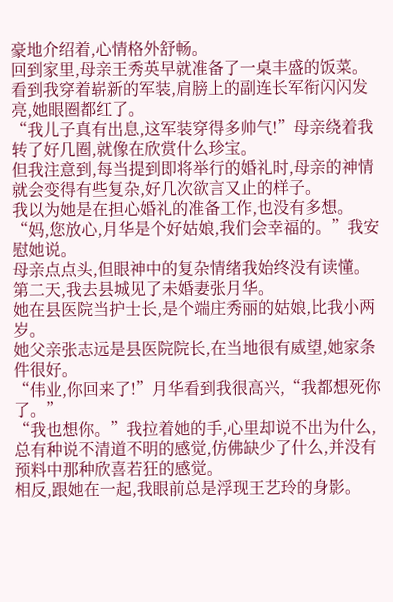豪地介绍着,心情格外舒畅。
回到家里,母亲王秀英早就准备了一桌丰盛的饭菜。
看到我穿着崭新的军装,肩膀上的副连长军衔闪闪发亮,她眼圈都红了。
“我儿子真有出息,这军装穿得多帅气!”母亲绕着我转了好几圈,就像在欣赏什么珍宝。
但我注意到,每当提到即将举行的婚礼时,母亲的神情就会变得有些复杂,好几次欲言又止的样子。
我以为她是在担心婚礼的准备工作,也没有多想。
“妈,您放心,月华是个好姑娘,我们会幸福的。”我安慰她说。
母亲点点头,但眼神中的复杂情绪我始终没有读懂。
第二天,我去县城见了未婚妻张月华。
她在县医院当护士长,是个端庄秀丽的姑娘,比我小两岁。
她父亲张志远是县医院院长,在当地很有威望,她家条件很好。
“伟业,你回来了!”月华看到我很高兴,“我都想死你了。”
“我也想你。”我拉着她的手,心里却说不出为什么,总有种说不清道不明的感觉,仿佛缺少了什么,并没有预料中那种欣喜若狂的感觉。
相反,跟她在一起,我眼前总是浮现王艺玲的身影。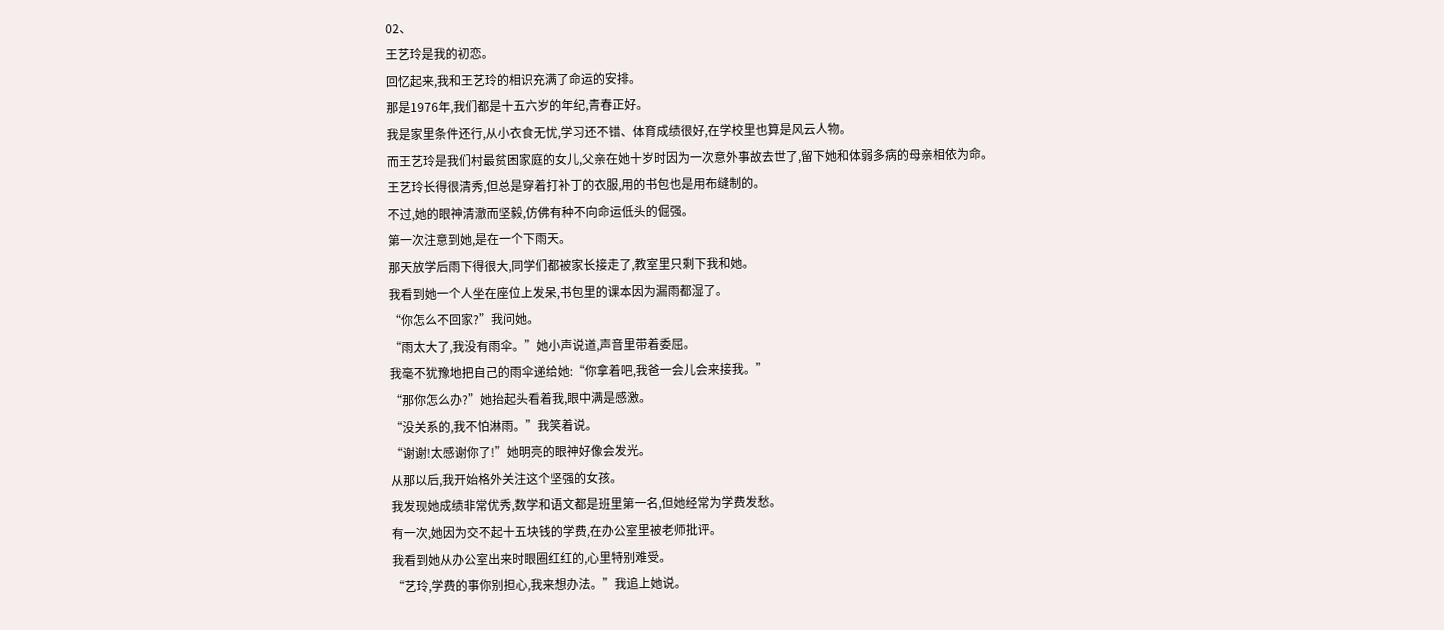02、
王艺玲是我的初恋。
回忆起来,我和王艺玲的相识充满了命运的安排。
那是1976年,我们都是十五六岁的年纪,青春正好。
我是家里条件还行,从小衣食无忧,学习还不错、体育成绩很好,在学校里也算是风云人物。
而王艺玲是我们村最贫困家庭的女儿,父亲在她十岁时因为一次意外事故去世了,留下她和体弱多病的母亲相依为命。
王艺玲长得很清秀,但总是穿着打补丁的衣服,用的书包也是用布缝制的。
不过,她的眼神清澈而坚毅,仿佛有种不向命运低头的倔强。
第一次注意到她,是在一个下雨天。
那天放学后雨下得很大,同学们都被家长接走了,教室里只剩下我和她。
我看到她一个人坐在座位上发呆,书包里的课本因为漏雨都湿了。
“你怎么不回家?”我问她。
“雨太大了,我没有雨伞。”她小声说道,声音里带着委屈。
我毫不犹豫地把自己的雨伞递给她:“你拿着吧,我爸一会儿会来接我。”
“那你怎么办?”她抬起头看着我,眼中满是感激。
“没关系的,我不怕淋雨。”我笑着说。
“谢谢!太感谢你了!”她明亮的眼神好像会发光。
从那以后,我开始格外关注这个坚强的女孩。
我发现她成绩非常优秀,数学和语文都是班里第一名,但她经常为学费发愁。
有一次,她因为交不起十五块钱的学费,在办公室里被老师批评。
我看到她从办公室出来时眼圈红红的,心里特别难受。
“艺玲,学费的事你别担心,我来想办法。”我追上她说。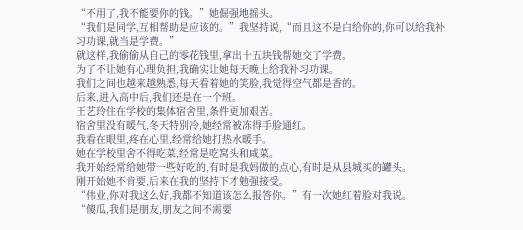“不用了,我不能要你的钱。”她倔强地摇头。
“我们是同学,互相帮助是应该的。”我坚持说,“而且这不是白给你的,你可以给我补习功课,就当是学费。”
就这样,我偷偷从自己的零花钱里,拿出十五块钱帮她交了学费。
为了不让她有心理负担,我确实让她每天晚上给我补习功课。
我们之间也越来越熟悉,每天看着她的笑脸,我觉得空气都是香的。
后来,进入高中后,我们还是在一个班。
王艺玲住在学校的集体宿舍里,条件更加艰苦。
宿舍里没有暖气,冬天特别冷,她经常被冻得手脸通红。
我看在眼里,疼在心里,经常给她打热水暖手。
她在学校里舍不得吃菜,经常是吃窝头和咸菜。
我开始经常给她带一些好吃的,有时是我妈做的点心,有时是从县城买的罐头。
刚开始她不肯要,后来在我的坚持下才勉强接受。
“伟业,你对我这么好,我都不知道该怎么报答你。”有一次她红着脸对我说。
“傻瓜,我们是朋友,朋友之间不需要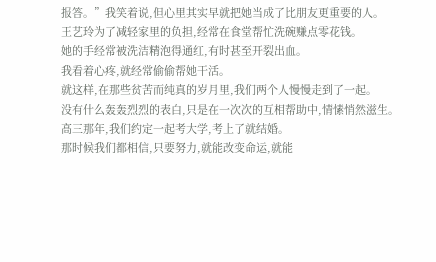报答。”我笑着说,但心里其实早就把她当成了比朋友更重要的人。
王艺玲为了减轻家里的负担,经常在食堂帮忙洗碗赚点零花钱。
她的手经常被洗洁精泡得通红,有时甚至开裂出血。
我看着心疼,就经常偷偷帮她干活。
就这样,在那些贫苦而纯真的岁月里,我们两个人慢慢走到了一起。
没有什么轰轰烈烈的表白,只是在一次次的互相帮助中,情愫悄然滋生。
高三那年,我们约定一起考大学,考上了就结婚。
那时候我们都相信,只要努力,就能改变命运,就能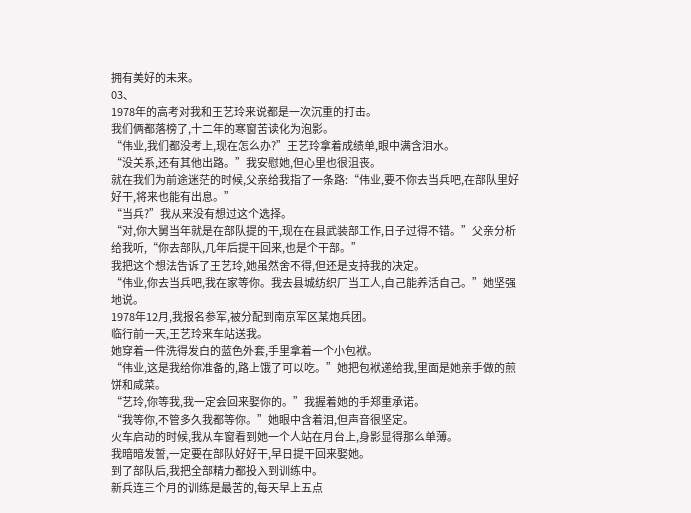拥有美好的未来。
03、
1978年的高考对我和王艺玲来说都是一次沉重的打击。
我们俩都落榜了,十二年的寒窗苦读化为泡影。
“伟业,我们都没考上,现在怎么办?”王艺玲拿着成绩单,眼中满含泪水。
“没关系,还有其他出路。”我安慰她,但心里也很沮丧。
就在我们为前途迷茫的时候,父亲给我指了一条路:“伟业,要不你去当兵吧,在部队里好好干,将来也能有出息。”
“当兵?”我从来没有想过这个选择。
“对,你大舅当年就是在部队提的干,现在在县武装部工作,日子过得不错。”父亲分析给我听,“你去部队,几年后提干回来,也是个干部。”
我把这个想法告诉了王艺玲,她虽然舍不得,但还是支持我的决定。
“伟业,你去当兵吧,我在家等你。我去县城纺织厂当工人,自己能养活自己。”她坚强地说。
1978年12月,我报名参军,被分配到南京军区某炮兵团。
临行前一天,王艺玲来车站送我。
她穿着一件洗得发白的蓝色外套,手里拿着一个小包袱。
“伟业,这是我给你准备的,路上饿了可以吃。”她把包袱递给我,里面是她亲手做的煎饼和咸菜。
“艺玲,你等我,我一定会回来娶你的。”我握着她的手郑重承诺。
“我等你,不管多久我都等你。”她眼中含着泪,但声音很坚定。
火车启动的时候,我从车窗看到她一个人站在月台上,身影显得那么单薄。
我暗暗发誓,一定要在部队好好干,早日提干回来娶她。
到了部队后,我把全部精力都投入到训练中。
新兵连三个月的训练是最苦的,每天早上五点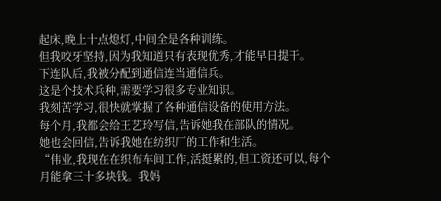起床,晚上十点熄灯,中间全是各种训练。
但我咬牙坚持,因为我知道只有表现优秀,才能早日提干。
下连队后,我被分配到通信连当通信兵。
这是个技术兵种,需要学习很多专业知识。
我刻苦学习,很快就掌握了各种通信设备的使用方法。
每个月,我都会给王艺玲写信,告诉她我在部队的情况。
她也会回信,告诉我她在纺织厂的工作和生活。
“伟业,我现在在织布车间工作,活挺累的,但工资还可以,每个月能拿三十多块钱。我妈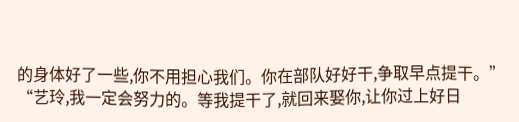的身体好了一些,你不用担心我们。你在部队好好干,争取早点提干。”
“艺玲,我一定会努力的。等我提干了,就回来娶你,让你过上好日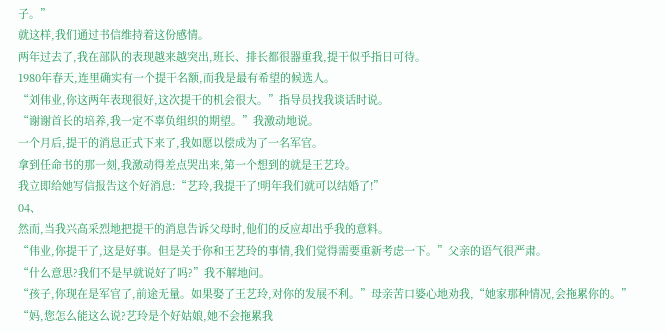子。”
就这样,我们通过书信维持着这份感情。
两年过去了,我在部队的表现越来越突出,班长、排长都很器重我,提干似乎指日可待。
1980年春天,连里确实有一个提干名额,而我是最有希望的候选人。
“刘伟业,你这两年表现很好,这次提干的机会很大。”指导员找我谈话时说。
“谢谢首长的培养,我一定不辜负组织的期望。”我激动地说。
一个月后,提干的消息正式下来了,我如愿以偿成为了一名军官。
拿到任命书的那一刻,我激动得差点哭出来,第一个想到的就是王艺玲。
我立即给她写信报告这个好消息:“艺玲,我提干了!明年我们就可以结婚了!”
04、
然而,当我兴高采烈地把提干的消息告诉父母时,他们的反应却出乎我的意料。
“伟业,你提干了,这是好事。但是关于你和王艺玲的事情,我们觉得需要重新考虑一下。”父亲的语气很严肃。
“什么意思?我们不是早就说好了吗?”我不解地问。
“孩子,你现在是军官了,前途无量。如果娶了王艺玲,对你的发展不利。”母亲苦口婆心地劝我,“她家那种情况,会拖累你的。”
“妈,您怎么能这么说?艺玲是个好姑娘,她不会拖累我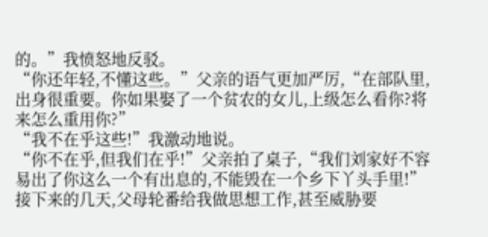的。”我愤怒地反驳。
“你还年轻,不懂这些。”父亲的语气更加严厉,“在部队里,出身很重要。你如果娶了一个贫农的女儿,上级怎么看你?将来怎么重用你?”
“我不在乎这些!”我激动地说。
“你不在乎,但我们在乎!”父亲拍了桌子,“我们刘家好不容易出了你这么一个有出息的,不能毁在一个乡下丫头手里!”
接下来的几天,父母轮番给我做思想工作,甚至威胁要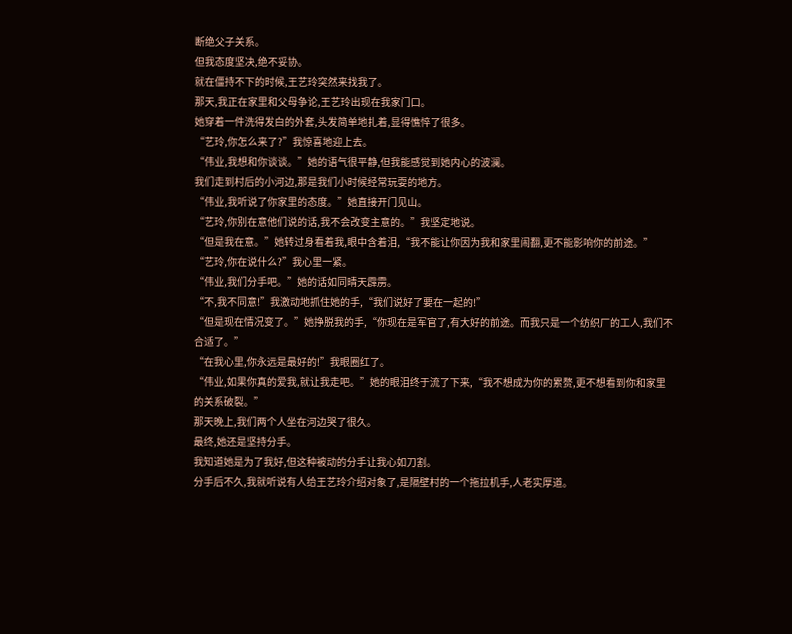断绝父子关系。
但我态度坚决,绝不妥协。
就在僵持不下的时候,王艺玲突然来找我了。
那天,我正在家里和父母争论,王艺玲出现在我家门口。
她穿着一件洗得发白的外套,头发简单地扎着,显得憔悴了很多。
“艺玲,你怎么来了?”我惊喜地迎上去。
“伟业,我想和你谈谈。”她的语气很平静,但我能感觉到她内心的波澜。
我们走到村后的小河边,那是我们小时候经常玩耍的地方。
“伟业,我听说了你家里的态度。”她直接开门见山。
“艺玲,你别在意他们说的话,我不会改变主意的。”我坚定地说。
“但是我在意。”她转过身看着我,眼中含着泪,“我不能让你因为我和家里闹翻,更不能影响你的前途。”
“艺玲,你在说什么?”我心里一紧。
“伟业,我们分手吧。”她的话如同晴天霹雳。
“不,我不同意!”我激动地抓住她的手,“我们说好了要在一起的!”
“但是现在情况变了。”她挣脱我的手,“你现在是军官了,有大好的前途。而我只是一个纺织厂的工人,我们不合适了。”
“在我心里,你永远是最好的!”我眼圈红了。
“伟业,如果你真的爱我,就让我走吧。”她的眼泪终于流了下来,“我不想成为你的累赘,更不想看到你和家里的关系破裂。”
那天晚上,我们两个人坐在河边哭了很久。
最终,她还是坚持分手。
我知道她是为了我好,但这种被动的分手让我心如刀割。
分手后不久,我就听说有人给王艺玲介绍对象了,是隔壁村的一个拖拉机手,人老实厚道。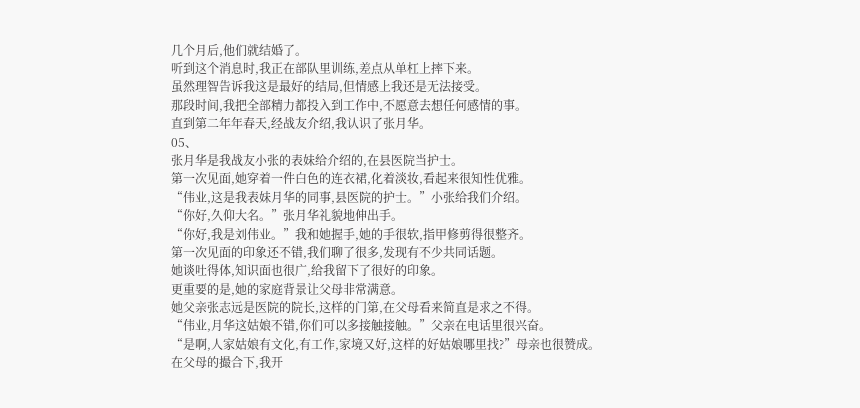几个月后,他们就结婚了。
听到这个消息时,我正在部队里训练,差点从单杠上摔下来。
虽然理智告诉我这是最好的结局,但情感上我还是无法接受。
那段时间,我把全部精力都投入到工作中,不愿意去想任何感情的事。
直到第二年年春天,经战友介绍,我认识了张月华。
05、
张月华是我战友小张的表妹给介绍的,在县医院当护士。
第一次见面,她穿着一件白色的连衣裙,化着淡妆,看起来很知性优雅。
“伟业,这是我表妹月华的同事,县医院的护士。”小张给我们介绍。
“你好,久仰大名。”张月华礼貌地伸出手。
“你好,我是刘伟业。”我和她握手,她的手很软,指甲修剪得很整齐。
第一次见面的印象还不错,我们聊了很多,发现有不少共同话题。
她谈吐得体,知识面也很广,给我留下了很好的印象。
更重要的是,她的家庭背景让父母非常满意。
她父亲张志远是医院的院长,这样的门第,在父母看来简直是求之不得。
“伟业,月华这姑娘不错,你们可以多接触接触。”父亲在电话里很兴奋。
“是啊,人家姑娘有文化,有工作,家境又好,这样的好姑娘哪里找?”母亲也很赞成。
在父母的撮合下,我开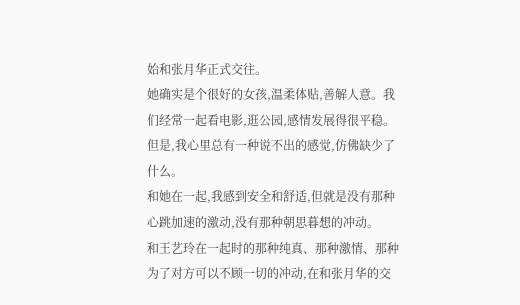始和张月华正式交往。
她确实是个很好的女孩,温柔体贴,善解人意。我
们经常一起看电影,逛公园,感情发展得很平稳。
但是,我心里总有一种说不出的感觉,仿佛缺少了什么。
和她在一起,我感到安全和舒适,但就是没有那种心跳加速的激动,没有那种朝思暮想的冲动。
和王艺玲在一起时的那种纯真、那种激情、那种为了对方可以不顾一切的冲动,在和张月华的交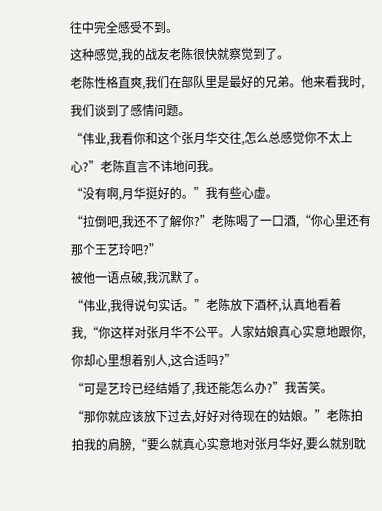往中完全感受不到。
这种感觉,我的战友老陈很快就察觉到了。
老陈性格直爽,我们在部队里是最好的兄弟。他来看我时,我们谈到了感情问题。
“伟业,我看你和这个张月华交往,怎么总感觉你不太上心?”老陈直言不讳地问我。
“没有啊,月华挺好的。”我有些心虚。
“拉倒吧,我还不了解你?”老陈喝了一口酒,“你心里还有那个王艺玲吧?”
被他一语点破,我沉默了。
“伟业,我得说句实话。”老陈放下酒杯,认真地看着我,“你这样对张月华不公平。人家姑娘真心实意地跟你,你却心里想着别人,这合适吗?”
“可是艺玲已经结婚了,我还能怎么办?”我苦笑。
“那你就应该放下过去,好好对待现在的姑娘。”老陈拍拍我的肩膀,“要么就真心实意地对张月华好,要么就别耽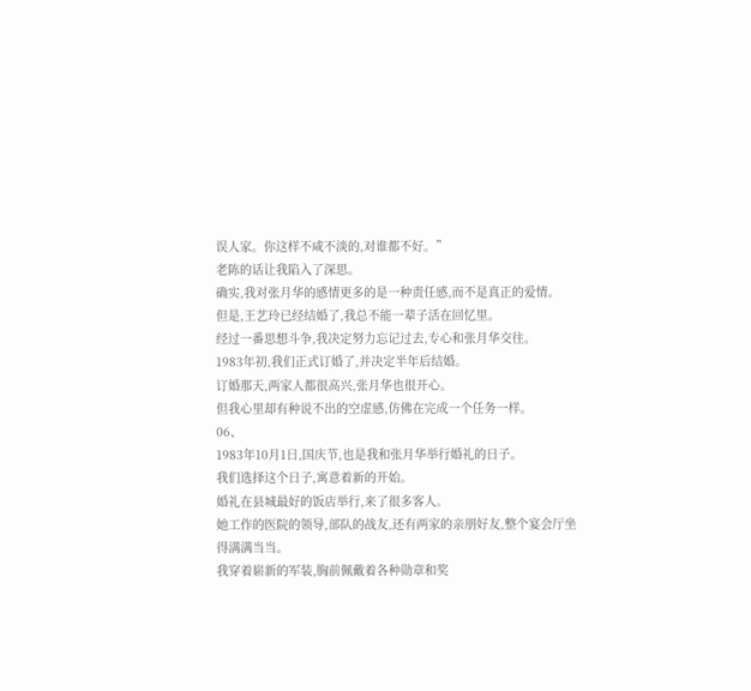误人家。你这样不咸不淡的,对谁都不好。”
老陈的话让我陷入了深思。
确实,我对张月华的感情更多的是一种责任感,而不是真正的爱情。
但是,王艺玲已经结婚了,我总不能一辈子活在回忆里。
经过一番思想斗争,我决定努力忘记过去,专心和张月华交往。
1983年初,我们正式订婚了,并决定半年后结婚。
订婚那天,两家人都很高兴,张月华也很开心。
但我心里却有种说不出的空虚感,仿佛在完成一个任务一样。
06、
1983年10月1日,国庆节,也是我和张月华举行婚礼的日子。
我们选择这个日子,寓意着新的开始。
婚礼在县城最好的饭店举行,来了很多客人。
她工作的医院的领导,部队的战友,还有两家的亲朋好友,整个宴会厅坐得满满当当。
我穿着崭新的军装,胸前佩戴着各种勋章和奖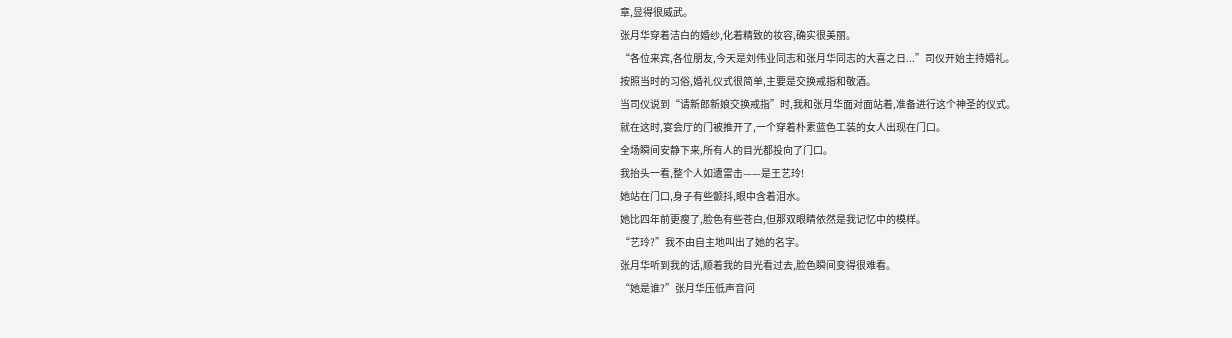章,显得很威武。
张月华穿着洁白的婚纱,化着精致的妆容,确实很美丽。
“各位来宾,各位朋友,今天是刘伟业同志和张月华同志的大喜之日...”司仪开始主持婚礼。
按照当时的习俗,婚礼仪式很简单,主要是交换戒指和敬酒。
当司仪说到“请新郎新娘交换戒指”时,我和张月华面对面站着,准备进行这个神圣的仪式。
就在这时,宴会厅的门被推开了,一个穿着朴素蓝色工装的女人出现在门口。
全场瞬间安静下来,所有人的目光都投向了门口。
我抬头一看,整个人如遭雷击——是王艺玲!
她站在门口,身子有些颤抖,眼中含着泪水。
她比四年前更瘦了,脸色有些苍白,但那双眼睛依然是我记忆中的模样。
“艺玲?”我不由自主地叫出了她的名字。
张月华听到我的话,顺着我的目光看过去,脸色瞬间变得很难看。
“她是谁?”张月华压低声音问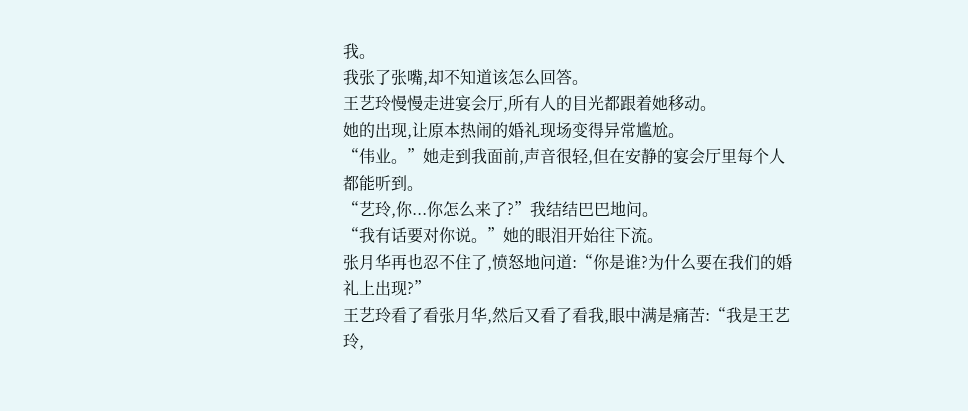我。
我张了张嘴,却不知道该怎么回答。
王艺玲慢慢走进宴会厅,所有人的目光都跟着她移动。
她的出现,让原本热闹的婚礼现场变得异常尴尬。
“伟业。”她走到我面前,声音很轻,但在安静的宴会厅里每个人都能听到。
“艺玲,你...你怎么来了?”我结结巴巴地问。
“我有话要对你说。”她的眼泪开始往下流。
张月华再也忍不住了,愤怒地问道:“你是谁?为什么要在我们的婚礼上出现?”
王艺玲看了看张月华,然后又看了看我,眼中满是痛苦:“我是王艺玲,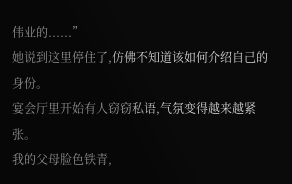伟业的......”
她说到这里停住了,仿佛不知道该如何介绍自己的身份。
宴会厅里开始有人窃窃私语,气氛变得越来越紧张。
我的父母脸色铁青,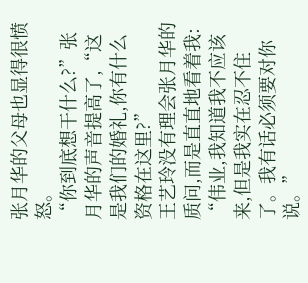张月华的父母也显得很愤怒。
“你到底想干什么?”张月华的声音提高了,“这是我们的婚礼,你有什么资格在这里?”
王艺玲没有理会张月华的质问,而是直直地看着我:
“伟业,我知道我不应该来,但是我实在忍不住了。我有话必须要对你说。”